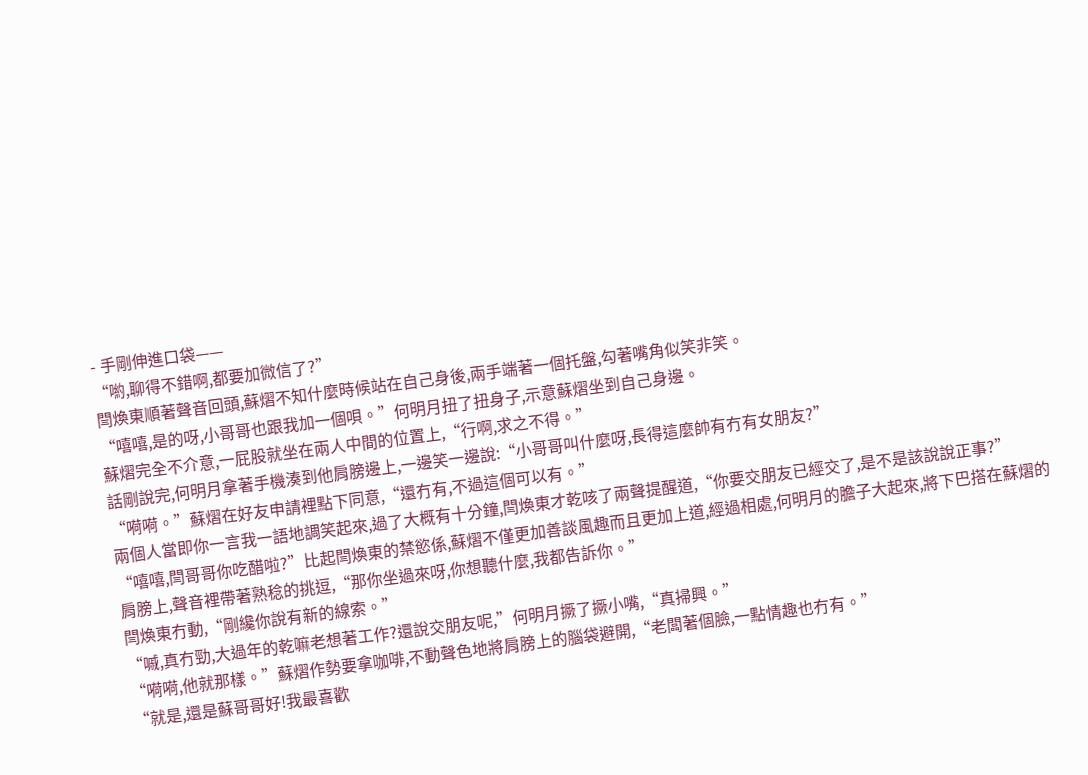- 手剛伸進口袋——
“喲,聊得不錯啊,都要加微信了?”
閆煥東順著聲音回頭,蘇熠不知什麼時候站在自己身後,兩手端著一個托盤,勾著嘴角似笑非笑。
“嘻嘻,是的呀,小哥哥也跟我加一個唄。”何明月扭了扭身子,示意蘇熠坐到自己身邊。
蘇熠完全不介意,一屁股就坐在兩人中間的位置上,“行啊,求之不得。”
話剛說完,何明月拿著手機湊到他肩膀邊上,一邊笑一邊說:“小哥哥叫什麼呀,長得這麼帥有冇有女朋友?”
“嗬嗬。”蘇熠在好友申請裡點下同意,“還冇有,不過這個可以有。”
兩個人當即你一言我一語地調笑起來,過了大概有十分鐘,閆煥東才乾咳了兩聲提醒道,“你要交朋友已經交了,是不是該說說正事?”
“嘻嘻,閆哥哥你吃醋啦?”比起閆煥東的禁慾係,蘇熠不僅更加善談風趣而且更加上道,經過相處,何明月的膽子大起來,將下巴搭在蘇熠的肩膀上,聲音裡帶著熟稔的挑逗,“那你坐過來呀,你想聽什麼,我都告訴你。”
閆煥東冇動,“剛纔你說有新的線索。”
“嘁,真冇勁,大過年的乾嘛老想著工作?還說交朋友呢,”何明月撅了撅小嘴,“真掃興。”
“嗬嗬,他就那樣。”蘇熠作勢要拿咖啡,不動聲色地將肩膀上的腦袋避開,“老闆著個臉,一點情趣也冇有。”
“就是,還是蘇哥哥好!我最喜歡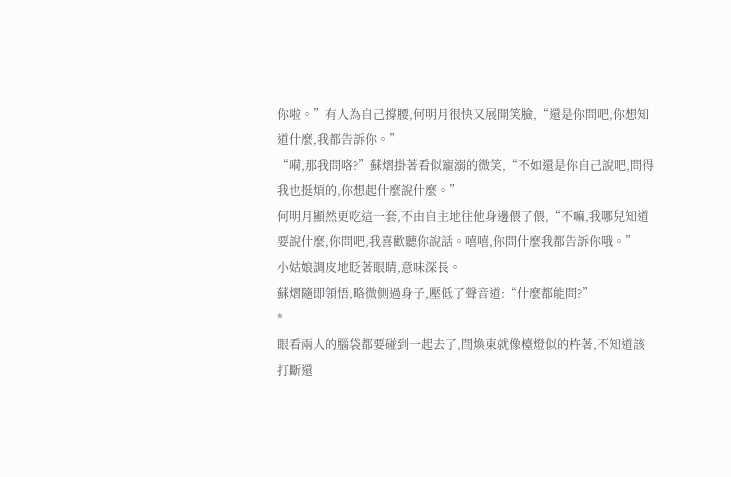你啦。”有人為自己撐腰,何明月很快又展開笑臉,“還是你問吧,你想知道什麼,我都告訴你。”
“嗬,那我問咯?”蘇熠掛著看似寵溺的微笑,“不如還是你自己說吧,問得我也挺煩的,你想起什麼說什麼。”
何明月顯然更吃這一套,不由自主地往他身邊偎了偎,“不嘛,我哪兒知道要說什麼,你問吧,我喜歡聽你說話。嘻嘻,你問什麼我都告訴你哦。”
小姑娘調皮地眨著眼睛,意味深長。
蘇熠隨即領悟,略微側過身子,壓低了聲音道:“什麼都能問?”
*
眼看兩人的腦袋都要碰到一起去了,閆煥東就像檯燈似的杵著,不知道該打斷還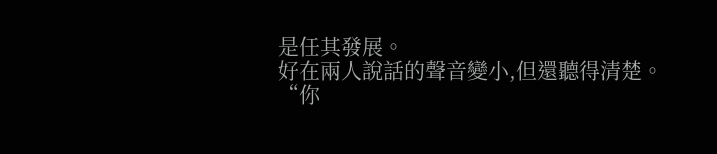是任其發展。
好在兩人說話的聲音變小,但還聽得清楚。
“你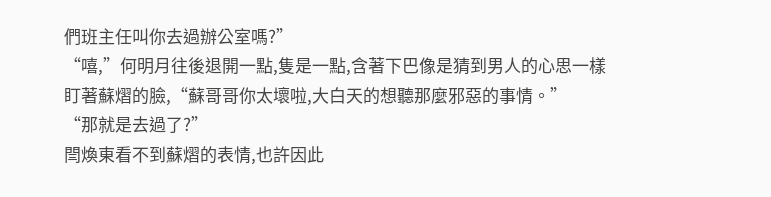們班主任叫你去過辦公室嗎?”
“嘻,”何明月往後退開一點,隻是一點,含著下巴像是猜到男人的心思一樣盯著蘇熠的臉,“蘇哥哥你太壞啦,大白天的想聽那麼邪惡的事情。”
“那就是去過了?”
閆煥東看不到蘇熠的表情,也許因此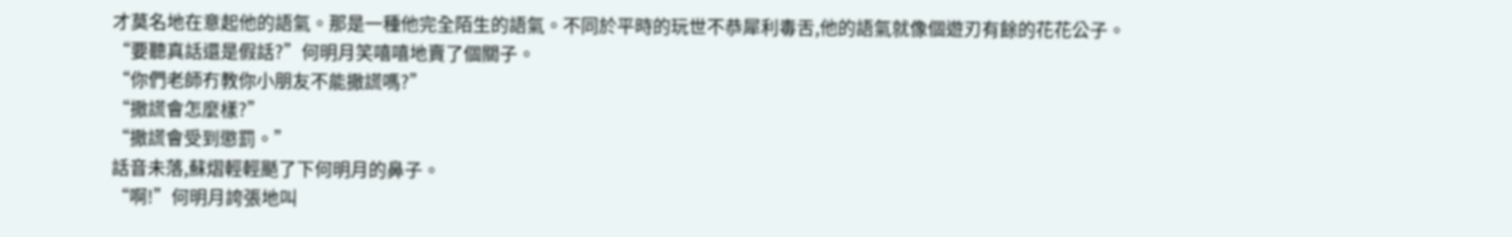才莫名地在意起他的語氣。那是一種他完全陌生的語氣。不同於平時的玩世不恭犀利毒舌,他的語氣就像個遊刃有餘的花花公子。
“要聽真話還是假話?”何明月笑嘻嘻地賣了個關子。
“你們老師冇教你小朋友不能撒謊嗎?”
“撒謊會怎麼樣?”
“撒謊會受到懲罰。”
話音未落,蘇熠輕輕颳了下何明月的鼻子。
“啊!”何明月誇張地叫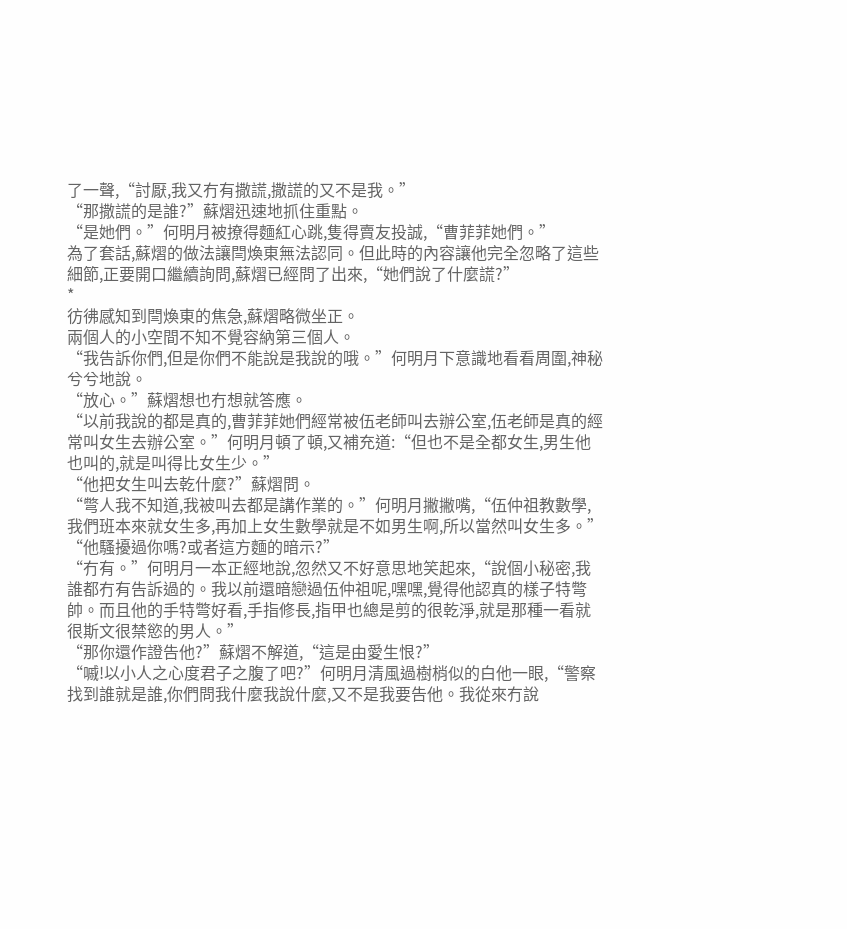了一聲,“討厭,我又冇有撒謊,撒謊的又不是我。”
“那撒謊的是誰?”蘇熠迅速地抓住重點。
“是她們。”何明月被撩得麵紅心跳,隻得賣友投誠,“曹菲菲她們。”
為了套話,蘇熠的做法讓閆煥東無法認同。但此時的內容讓他完全忽略了這些細節,正要開口繼續詢問,蘇熠已經問了出來,“她們說了什麼謊?”
*
彷彿感知到閆煥東的焦急,蘇熠略微坐正。
兩個人的小空間不知不覺容納第三個人。
“我告訴你們,但是你們不能說是我說的哦。”何明月下意識地看看周圍,神秘兮兮地說。
“放心。”蘇熠想也冇想就答應。
“以前我說的都是真的,曹菲菲她們經常被伍老師叫去辦公室,伍老師是真的經常叫女生去辦公室。”何明月頓了頓,又補充道:“但也不是全都女生,男生他也叫的,就是叫得比女生少。”
“他把女生叫去乾什麼?”蘇熠問。
“彆人我不知道,我被叫去都是講作業的。”何明月撇撇嘴,“伍仲祖教數學,我們班本來就女生多,再加上女生數學就是不如男生啊,所以當然叫女生多。”
“他騷擾過你嗎?或者這方麵的暗示?”
“冇有。”何明月一本正經地說,忽然又不好意思地笑起來,“說個小秘密,我誰都冇有告訴過的。我以前還暗戀過伍仲祖呢,嘿嘿,覺得他認真的樣子特彆帥。而且他的手特彆好看,手指修長,指甲也總是剪的很乾淨,就是那種一看就很斯文很禁慾的男人。”
“那你還作證告他?”蘇熠不解道,“這是由愛生恨?”
“嘁!以小人之心度君子之腹了吧?”何明月清風過樹梢似的白他一眼,“警察找到誰就是誰,你們問我什麼我說什麼,又不是我要告他。我從來冇說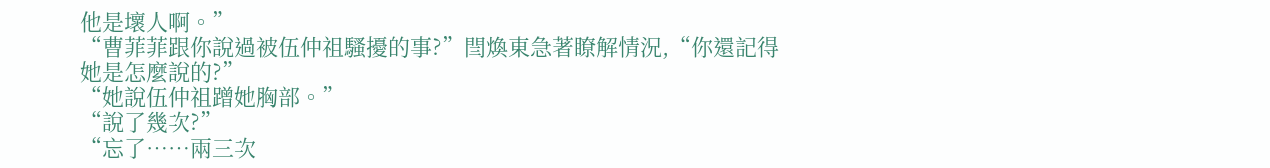他是壞人啊。”
“曹菲菲跟你說過被伍仲祖騷擾的事?”閆煥東急著瞭解情況,“你還記得她是怎麼說的?”
“她說伍仲祖蹭她胸部。”
“說了幾次?”
“忘了……兩三次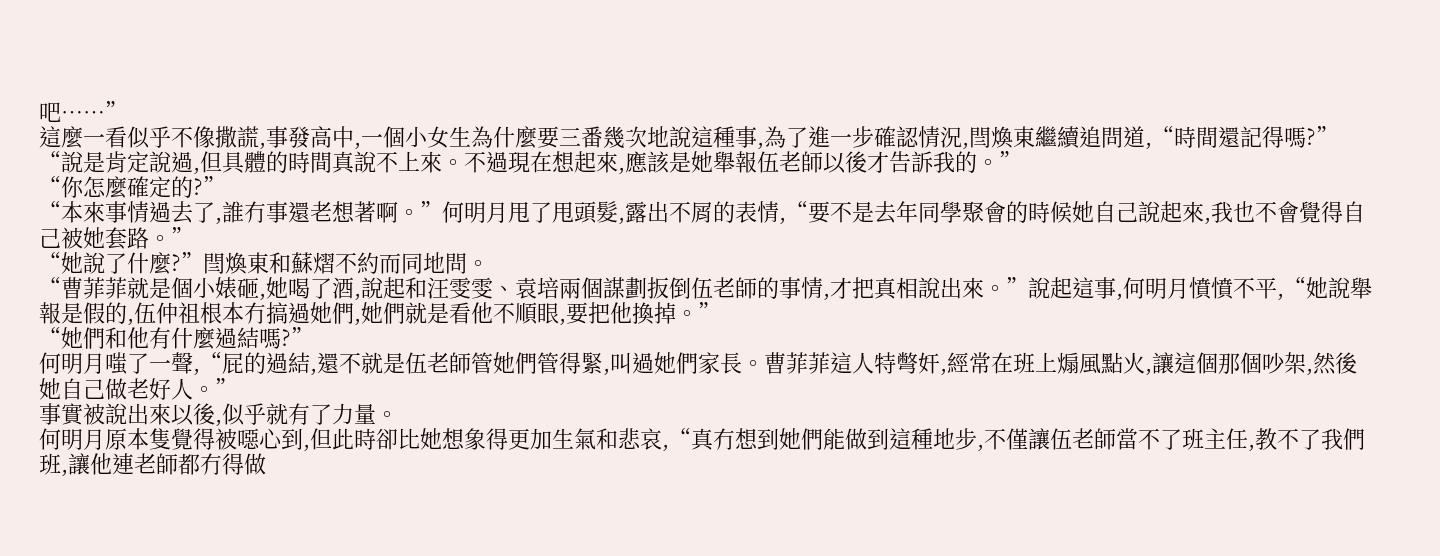吧……”
這麼一看似乎不像撒謊,事發高中,一個小女生為什麼要三番幾次地說這種事,為了進一步確認情況,閆煥東繼續追問道,“時間還記得嗎?”
“說是肯定說過,但具體的時間真說不上來。不過現在想起來,應該是她舉報伍老師以後才告訴我的。”
“你怎麼確定的?”
“本來事情過去了,誰冇事還老想著啊。”何明月甩了甩頭髮,露出不屑的表情,“要不是去年同學聚會的時候她自己說起來,我也不會覺得自己被她套路。”
“她說了什麼?”閆煥東和蘇熠不約而同地問。
“曹菲菲就是個小婊砸,她喝了酒,說起和汪雯雯、袁培兩個謀劃扳倒伍老師的事情,才把真相說出來。”說起這事,何明月憤憤不平,“她說舉報是假的,伍仲祖根本冇搞過她們,她們就是看他不順眼,要把他換掉。”
“她們和他有什麼過結嗎?”
何明月嗤了一聲,“屁的過結,還不就是伍老師管她們管得緊,叫過她們家長。曹菲菲這人特彆奸,經常在班上煽風點火,讓這個那個吵架,然後她自己做老好人。”
事實被說出來以後,似乎就有了力量。
何明月原本隻覺得被噁心到,但此時卻比她想象得更加生氣和悲哀,“真冇想到她們能做到這種地步,不僅讓伍老師當不了班主任,教不了我們班,讓他連老師都冇得做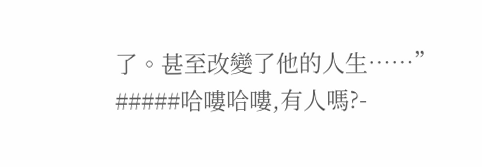了。甚至改變了他的人生……”
#####哈嘍哈嘍,有人嗎?-